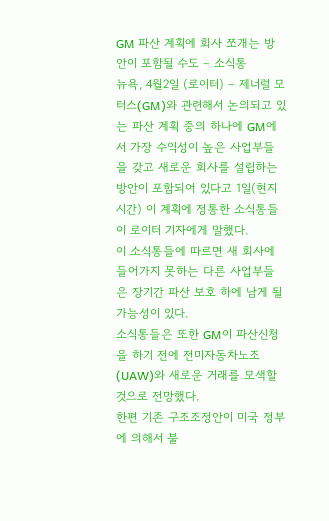GM 파산 계획에 회사 쪼개는 방안이 포함될 수도 – 소식통
뉴욕, 4월2일 (로이터) – 제너럴 모터스(GM)와 관련해서 논의되고 있는 파산 계획 중의 하나에 GM에서 가장 수익성이 높은 사업부들을 갖고 새로운 회사를 설립하는 방안이 포함되어 있다고 1일(현지시간) 이 계획에 정통한 소식통들이 로이터 기자에게 말했다.
이 소식통들에 따르면 새 회사에 들어가지 못하는 다른 사업부들은 장기간 파산 보호 하에 남게 될 가능성이 있다.
소식통들은 또한 GM이 파산신청을 하기 전에 전미자동차노조(UAW)와 새로운 거래를 모색할 것으로 전망했다.
한편 기존 구조조정안이 미국 정부에 의해서 불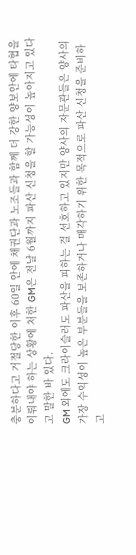충분하다고 거절당한 이후 60일 안에 채권단과 노조들과 함께 더 강한 양보안에 타협을 이뤄내야 하는 상황에 처한 GM은 전날 6월까지 파산 신청을 할 가능성이 높아지고 있다고 말한 바 있다.
GM 외에도 크라이슬러도 파산을 피하는 걸 선호하고 있지만 양사의 자문관들은 양사의 가장 수익성이 높은 부분들을 보존하거나 매각하기 위한 목적으로 파산 신청을 준비하고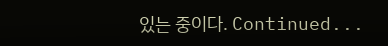있는 중이다. Continued...